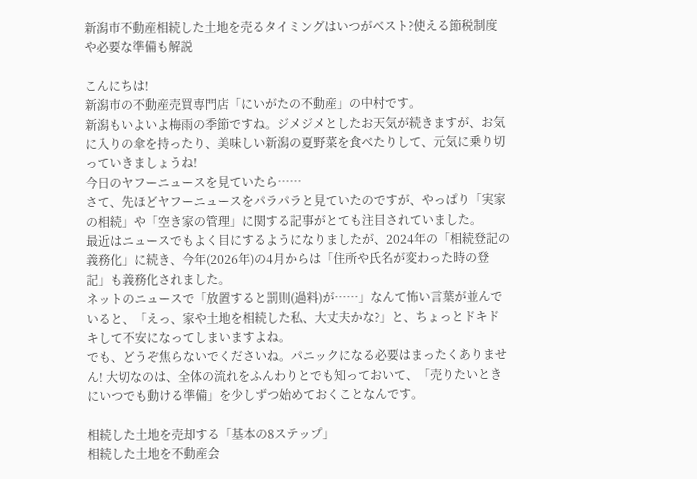新潟市不動産相続した土地を売るタイミングはいつがベスト?使える節税制度や必要な準備も解説

こんにちは!
新潟市の不動産売買専門店「にいがたの不動産」の中村です。
新潟もいよいよ梅雨の季節ですね。ジメジメとしたお天気が続きますが、お気に入りの傘を持ったり、美味しい新潟の夏野菜を食べたりして、元気に乗り切っていきましょうね!
今日のヤフーニュースを見ていたら……
さて、先ほどヤフーニュースをパラパラと見ていたのですが、やっぱり「実家の相続」や「空き家の管理」に関する記事がとても注目されていました。
最近はニュースでもよく目にするようになりましたが、2024年の「相続登記の義務化」に続き、今年(2026年)の4月からは「住所や氏名が変わった時の登記」も義務化されました。
ネットのニュースで「放置すると罰則(過料)が……」なんて怖い言葉が並んでいると、「えっ、家や土地を相続した私、大丈夫かな?」と、ちょっとドキドキして不安になってしまいますよね。
でも、どうぞ焦らないでくださいね。パニックになる必要はまったくありません! 大切なのは、全体の流れをふんわりとでも知っておいて、「売りたいときにいつでも動ける準備」を少しずつ始めておくことなんです。

相続した土地を売却する「基本の8ステップ」
相続した土地を不動産会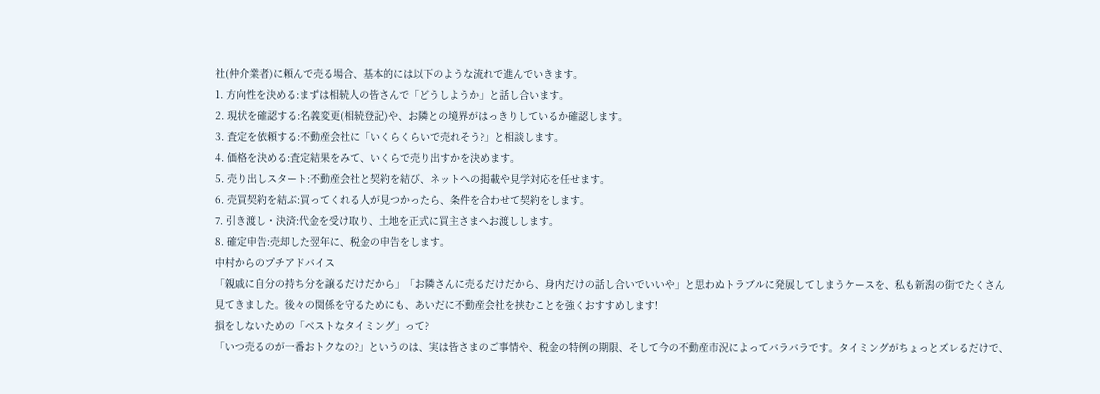社(仲介業者)に頼んで売る場合、基本的には以下のような流れで進んでいきます。
1. 方向性を決める:まずは相続人の皆さんで「どうしようか」と話し合います。
2. 現状を確認する:名義変更(相続登記)や、お隣との境界がはっきりしているか確認します。
3. 査定を依頼する:不動産会社に「いくらくらいで売れそう?」と相談します。
4. 価格を決める:査定結果をみて、いくらで売り出すかを決めます。
5. 売り出しスタート:不動産会社と契約を結び、ネットへの掲載や見学対応を任せます。
6. 売買契約を結ぶ:買ってくれる人が見つかったら、条件を合わせて契約をします。
7. 引き渡し・決済:代金を受け取り、土地を正式に買主さまへお渡しします。
8. 確定申告:売却した翌年に、税金の申告をします。
中村からのプチアドバイス
「親戚に自分の持ち分を譲るだけだから」「お隣さんに売るだけだから、身内だけの話し合いでいいや」と思わぬトラブルに発展してしまうケースを、私も新潟の街でたくさん見てきました。後々の関係を守るためにも、あいだに不動産会社を挟むことを強くおすすめします!
損をしないための「ベストなタイミング」って?
「いつ売るのが一番おトクなの?」というのは、実は皆さまのご事情や、税金の特例の期限、そして今の不動産市況によってバラバラです。タイミングがちょっとズレるだけで、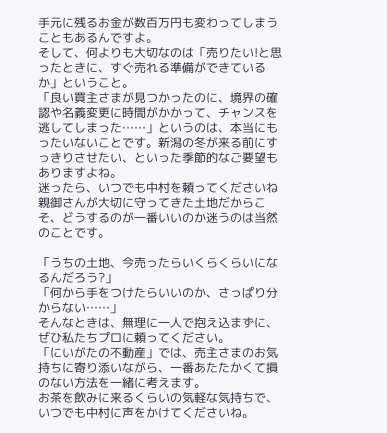手元に残るお金が数百万円も変わってしまうこともあるんですよ。
そして、何よりも大切なのは「売りたい!と思ったときに、すぐ売れる準備ができているか」ということ。
「良い買主さまが見つかったのに、境界の確認や名義変更に時間がかかって、チャンスを逃してしまった……」というのは、本当にもったいないことです。新潟の冬が来る前にすっきりさせたい、といった季節的なご要望もありますよね。
迷ったら、いつでも中村を頼ってくださいね
親御さんが大切に守ってきた土地だからこそ、どうするのが一番いいのか迷うのは当然のことです。

「うちの土地、今売ったらいくらくらいになるんだろう?」
「何から手をつけたらいいのか、さっぱり分からない……」
そんなときは、無理に一人で抱え込まずに、ぜひ私たちプロに頼ってください。
「にいがたの不動産」では、売主さまのお気持ちに寄り添いながら、一番あたたかくて損のない方法を一緒に考えます。
お茶を飲みに来るくらいの気軽な気持ちで、いつでも中村に声をかけてくださいね。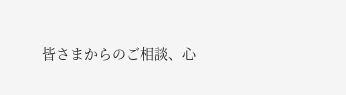皆さまからのご相談、心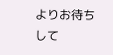よりお待ちして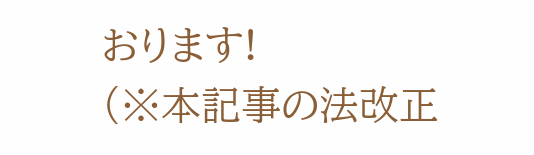おります!
(※本記事の法改正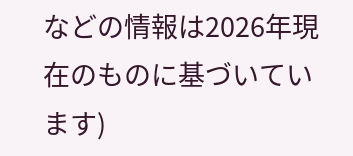などの情報は2026年現在のものに基づいています)